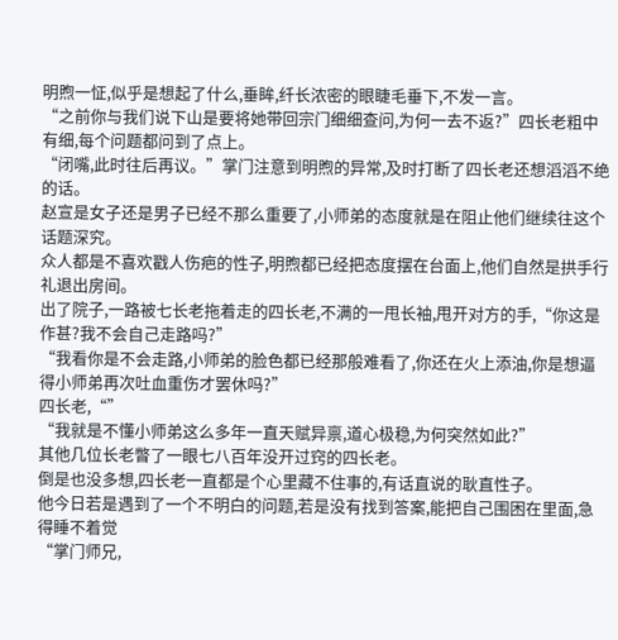明煦一怔,似乎是想起了什么,垂眸,纤长浓密的眼睫毛垂下,不发一言。
“之前你与我们说下山是要将她带回宗门细细查问,为何一去不返?”四长老粗中有细,每个问题都问到了点上。
“闭嘴,此时往后再议。”掌门注意到明煦的异常,及时打断了四长老还想滔滔不绝的话。
赵宣是女子还是男子已经不那么重要了,小师弟的态度就是在阻止他们继续往这个话题深究。
众人都是不喜欢戳人伤疤的性子,明煦都已经把态度摆在台面上,他们自然是拱手行礼退出房间。
出了院子,一路被七长老拖着走的四长老,不满的一甩长袖,甩开对方的手,“你这是作甚?我不会自己走路吗?”
“我看你是不会走路,小师弟的脸色都已经那般难看了,你还在火上添油,你是想逼得小师弟再次吐血重伤才罢休吗?”
四长老,“”
“我就是不懂小师弟这么多年一直天赋异禀,道心极稳,为何突然如此?”
其他几位长老瞥了一眼七八百年没开过窍的四长老。
倒是也没多想,四长老一直都是个心里藏不住事的,有话直说的耿直性子。
他今日若是遇到了一个不明白的问题,若是没有找到答案,能把自己围困在里面,急得睡不着觉
“掌门师兄,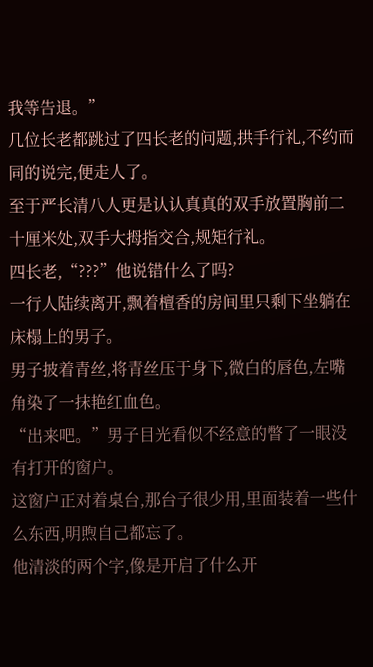我等告退。”
几位长老都跳过了四长老的问题,拱手行礼,不约而同的说完,便走人了。
至于严长清八人更是认认真真的双手放置胸前二十厘米处,双手大拇指交合,规矩行礼。
四长老,“???”他说错什么了吗?
一行人陆续离开,飘着檀香的房间里只剩下坐躺在床榻上的男子。
男子披着青丝,将青丝压于身下,微白的唇色,左嘴角染了一抹艳红血色。
“出来吧。”男子目光看似不经意的瞥了一眼没有打开的窗户。
这窗户正对着桌台,那台子很少用,里面装着一些什么东西,明煦自己都忘了。
他清淡的两个字,像是开启了什么开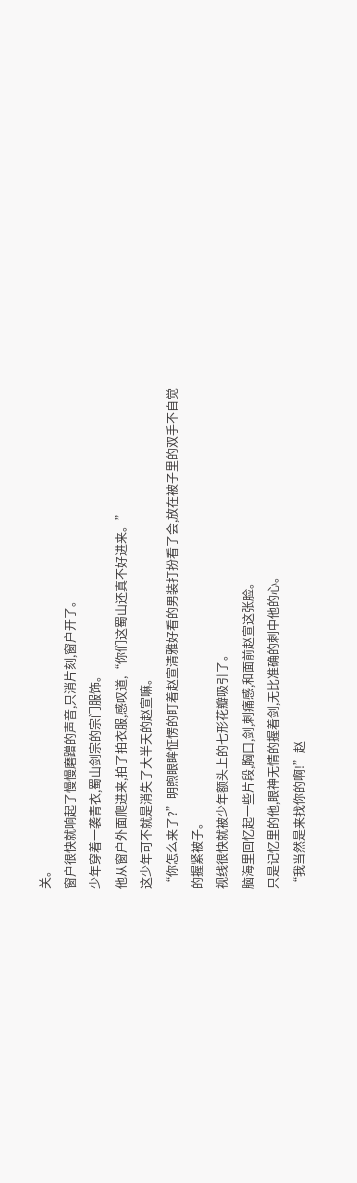关。
窗户很快就响起了慢慢磨蹭的声音,只消片刻,窗户开了。
少年穿着一袭青衣,蜀山剑宗的宗门服饰。
他从窗户外面爬进来,拍了拍衣服,感叹道,“你们这蜀山还真不好进来。”
这少年可不就是消失了大半天的赵宣嘛。
“你怎么来了?”明煦眼眸怔愣的盯着赵宣清雅好看的男装打扮看了会,放在被子里的双手不自觉的握紧被子。
视线很快就被少年额头上的七形花瓣吸引了。
脑海里回忆起一些片段,胸口,剑,刺痛感,和面前赵宣这张脸。
只是记忆里的他,眼神无情的握着剑,无比准确的刺中他的心。
“我当然是来找你的啊!”赵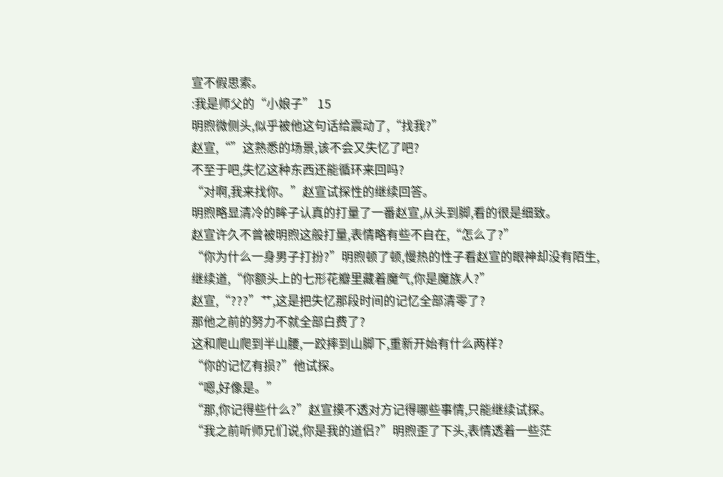宣不假思索。
:我是师父的“小娘子” 15
明煦微侧头,似乎被他这句话给震动了,“找我?”
赵宣,“”这熟悉的场景,该不会又失忆了吧?
不至于吧,失忆这种东西还能循环来回吗?
“对啊,我来找你。”赵宣试探性的继续回答。
明煦略显清冷的眸子认真的打量了一番赵宣,从头到脚,看的很是细致。
赵宣许久不曾被明煦这般打量,表情略有些不自在,“怎么了?”
“你为什么一身男子打扮?”明煦顿了顿,慢热的性子看赵宣的眼神却没有陌生,继续道,“你额头上的七形花瓣里藏着魔气,你是魔族人?”
赵宣,“???”艹,这是把失忆那段时间的记忆全部清零了?
那他之前的努力不就全部白费了?
这和爬山爬到半山腰,一跤摔到山脚下,重新开始有什么两样?
“你的记忆有损?”他试探。
“嗯,好像是。”
“那,你记得些什么?”赵宣摸不透对方记得哪些事情,只能继续试探。
“我之前听师兄们说,你是我的道侣?”明煦歪了下头,表情透着一些茫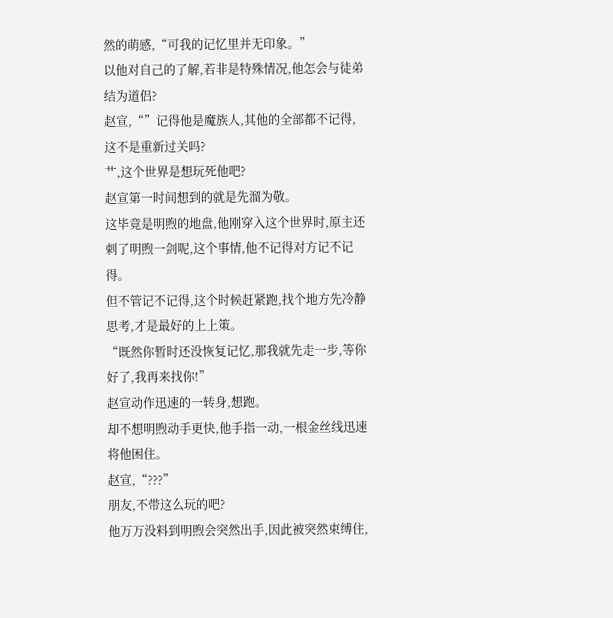然的萌感,“可我的记忆里并无印象。”
以他对自己的了解,若非是特殊情况,他怎会与徒弟结为道侣?
赵宣,“”记得他是魔族人,其他的全部都不记得,这不是重新过关吗?
艹,这个世界是想玩死他吧?
赵宣第一时间想到的就是先溜为敬。
这毕竟是明煦的地盘,他刚穿入这个世界时,原主还刺了明煦一剑呢,这个事情,他不记得对方记不记得。
但不管记不记得,这个时候赶紧跑,找个地方先冷静思考,才是最好的上上策。
“既然你暂时还没恢复记忆,那我就先走一步,等你好了,我再来找你!”
赵宣动作迅速的一转身,想跑。
却不想明煦动手更快,他手指一动,一根金丝线迅速将他困住。
赵宣,“???”
朋友,不带这么玩的吧?
他万万没料到明煦会突然出手,因此被突然束缚住,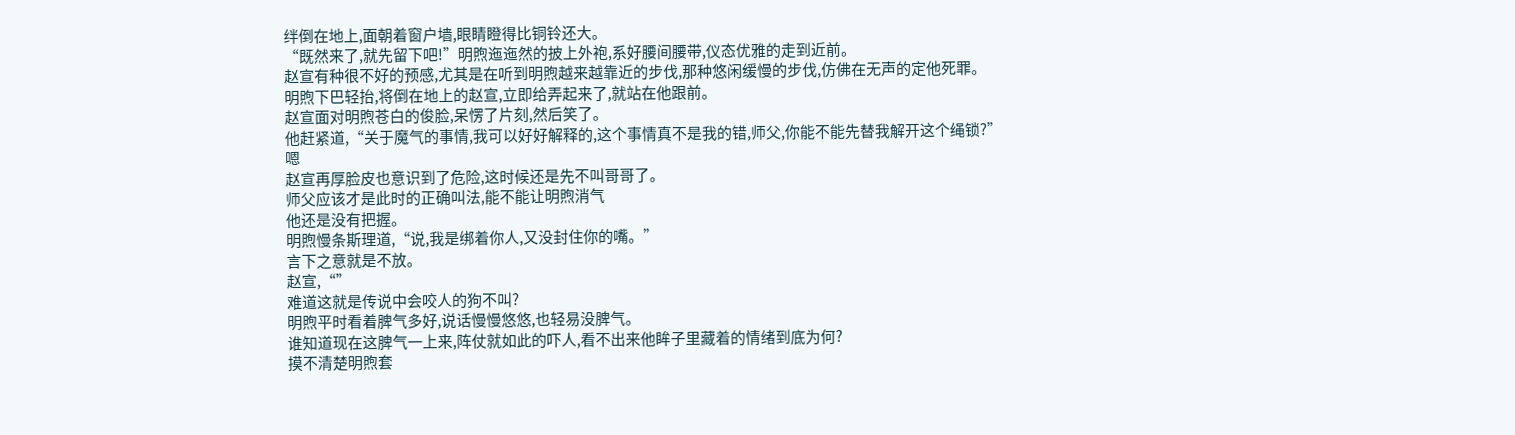绊倒在地上,面朝着窗户墙,眼睛瞪得比铜铃还大。
“既然来了,就先留下吧!”明煦迤迤然的披上外袍,系好腰间腰带,仪态优雅的走到近前。
赵宣有种很不好的预感,尤其是在听到明煦越来越靠近的步伐,那种悠闲缓慢的步伐,仿佛在无声的定他死罪。
明煦下巴轻抬,将倒在地上的赵宣,立即给弄起来了,就站在他跟前。
赵宣面对明煦苍白的俊脸,呆愣了片刻,然后笑了。
他赶紧道,“关于魔气的事情,我可以好好解释的,这个事情真不是我的错,师父,你能不能先替我解开这个绳锁?”
嗯
赵宣再厚脸皮也意识到了危险,这时候还是先不叫哥哥了。
师父应该才是此时的正确叫法,能不能让明煦消气
他还是没有把握。
明煦慢条斯理道,“说,我是绑着你人,又没封住你的嘴。”
言下之意就是不放。
赵宣,“”
难道这就是传说中会咬人的狗不叫?
明煦平时看着脾气多好,说话慢慢悠悠,也轻易没脾气。
谁知道现在这脾气一上来,阵仗就如此的吓人,看不出来他眸子里藏着的情绪到底为何?
摸不清楚明煦套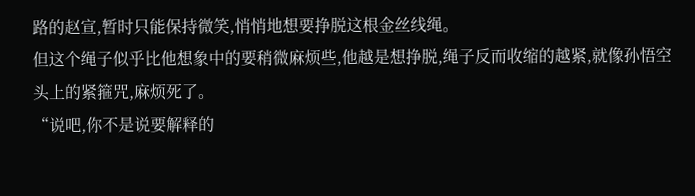路的赵宣,暂时只能保持微笑,悄悄地想要挣脱这根金丝线绳。
但这个绳子似乎比他想象中的要稍微麻烦些,他越是想挣脱,绳子反而收缩的越紧,就像孙悟空头上的紧箍咒,麻烦死了。
“说吧,你不是说要解释的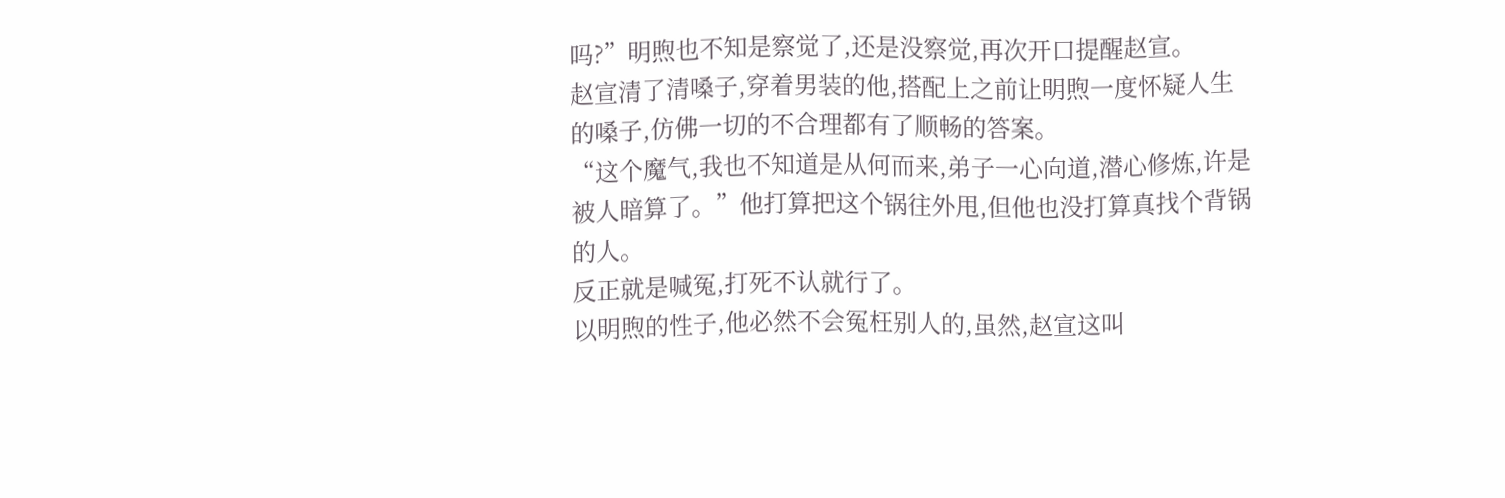吗?”明煦也不知是察觉了,还是没察觉,再次开口提醒赵宣。
赵宣清了清嗓子,穿着男装的他,搭配上之前让明煦一度怀疑人生的嗓子,仿佛一切的不合理都有了顺畅的答案。
“这个魔气,我也不知道是从何而来,弟子一心向道,潜心修炼,许是被人暗算了。”他打算把这个锅往外甩,但他也没打算真找个背锅的人。
反正就是喊冤,打死不认就行了。
以明煦的性子,他必然不会冤枉别人的,虽然,赵宣这叫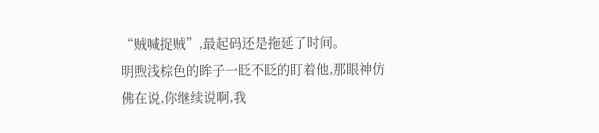“贼喊捉贼”,最起码还是拖延了时间。
明煦浅棕色的眸子一眨不眨的盯着他,那眼神仿佛在说,你继续说啊,我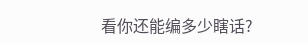看你还能编多少瞎话?